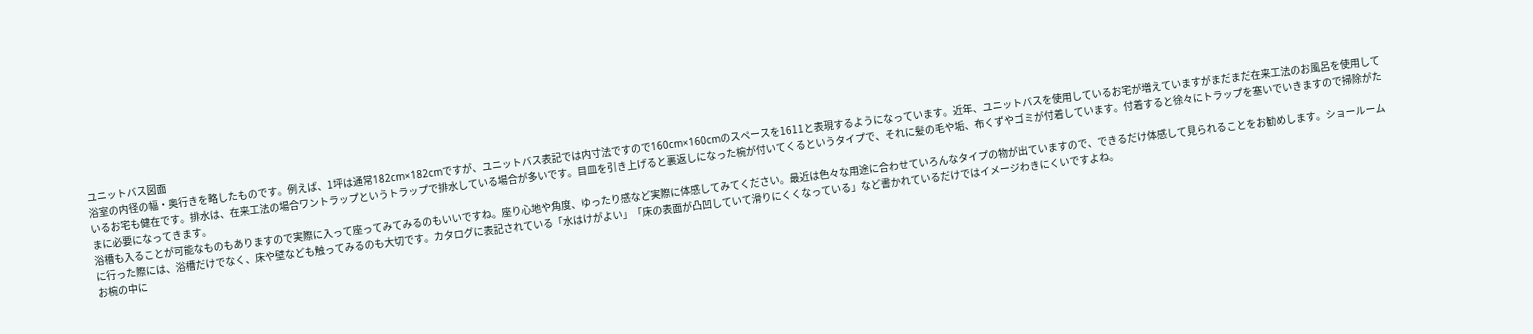ユニットバス図面
浴室の内径の幅・奥行きを略したものです。例えば、1坪は通常182cm×182cmですが、ユニットバス表記では内寸法ですので160cm×160cmのスペースを1611と表現するようになっています。近年、ユニットバスを使用しているお宅が増えていますがまだまだ在来工法のお風呂を使用しているお宅も健在です。排水は、在来工法の場合ワントラップというトラップで排水している場合が多いです。目皿を引き上げると裏返しになった椀が付いてくるというタイプで、それに髪の毛や垢、布くずやゴミが付着しています。付着すると徐々にトラップを塞いでいきますので掃除がたまに必要になってきます。
浴槽も入ることが可能なものもありますので実際に入って座ってみてみるのもいいですね。座り心地や角度、ゆったり感など実際に体感してみてください。最近は色々な用途に合わせていろんなタイプの物が出ていますので、できるだけ体感して見られることをお勧めします。ショールームに行った際には、浴槽だけでなく、床や壁なども触ってみるのも大切です。カタログに表記されている「水はけがよい」「床の表面が凸凹していて滑りにくくなっている」など書かれているだけではイメージわきにくいですよね。
お椀の中に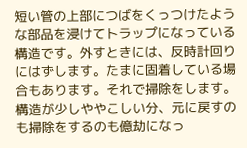短い管の上部につばをくっつけたような部品を浸けてトラップになっている構造です。外すときには、反時計回りにはずします。たまに固着している場合もあります。それで掃除をします。構造が少しややこしい分、元に戻すのも掃除をするのも億劫になっ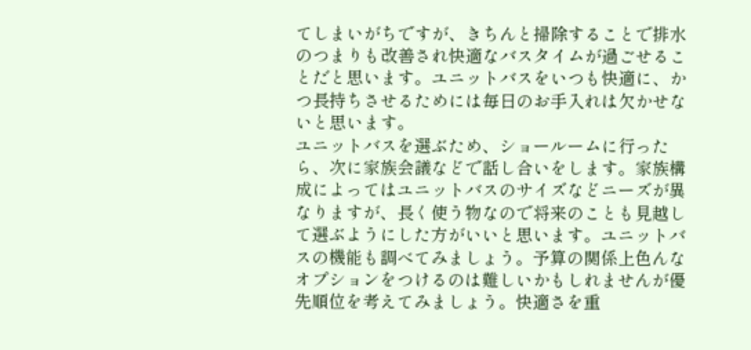てしまいがちですが、きちんと掃除することで排水のつまりも改善され快適なバスタイムが過ごせることだと思います。ユニットバスをいつも快適に、かつ長持ちさせるためには毎日のお手入れは欠かせないと思います。
ユニットバスを選ぶため、ショールームに行ったら、次に家族会議などで話し合いをします。家族構成によってはユニットバスのサイズなどニーズが異なりますが、長く使う物なので将来のことも見越して選ぶようにした方がいいと思います。ユニットバスの機能も調べてみましょう。予算の関係上色んなオプションをつけるのは難しいかもしれませんが優先順位を考えてみましょう。快適さを重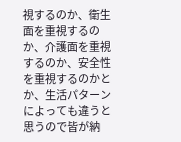視するのか、衛生面を重視するのか、介護面を重視するのか、安全性を重視するのかとか、生活パターンによっても違うと思うので皆が納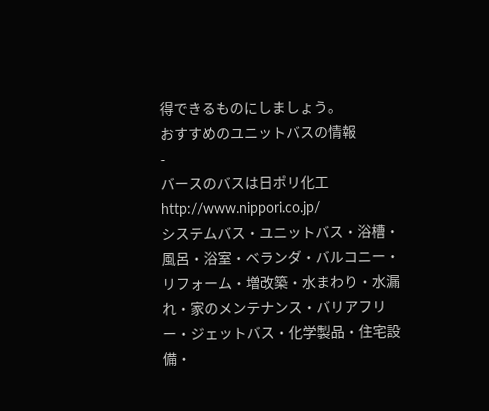得できるものにしましょう。
おすすめのユニットバスの情報
-
バースのバスは日ポリ化工
http://www.nippori.co.jp/
システムバス・ユニットバス・浴槽・風呂・浴室・ベランダ・バルコニー・リフォーム・増改築・水まわり・水漏れ・家のメンテナンス・バリアフリー・ジェットバス・化学製品・住宅設備・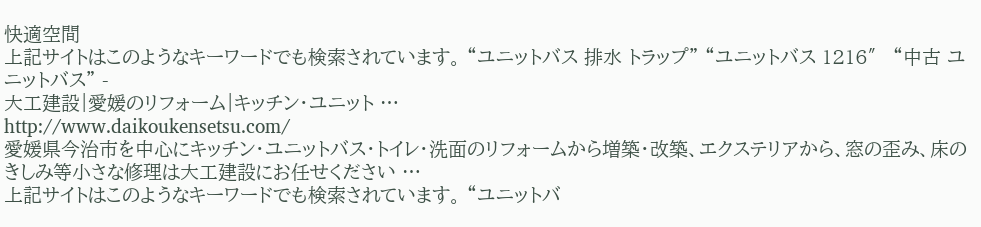快適空間
上記サイトはこのようなキーワードでも検索されています。 “ユニットバス 排水 トラップ” “ユニットバス 1216″ “中古 ユニットバス” -
大工建設|愛媛のリフォーム|キッチン・ユニット …
http://www.daikoukensetsu.com/
愛媛県今治市を中心にキッチン・ユニットバス・トイレ・洗面のリフォームから増築・改築、エクステリアから、窓の歪み、床のきしみ等小さな修理は大工建設にお任せください …
上記サイトはこのようなキーワードでも検索されています。 “ユニットバ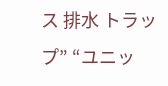ス 排水 トラップ” “ユニッ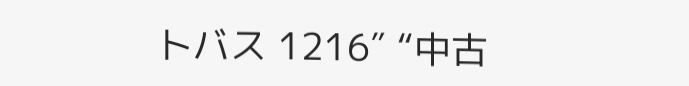トバス 1216″ “中古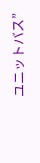ユニットバス”